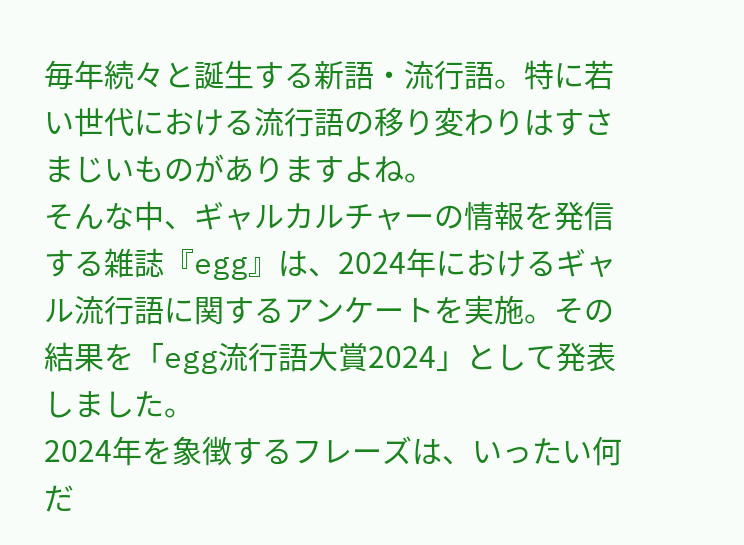毎年続々と誕生する新語・流行語。特に若い世代における流行語の移り変わりはすさまじいものがありますよね。
そんな中、ギャルカルチャーの情報を発信する雑誌『egg』は、2024年におけるギャル流行語に関するアンケートを実施。その結果を「egg流行語大賞2024」として発表しました。
2024年を象徴するフレーズは、いったい何だ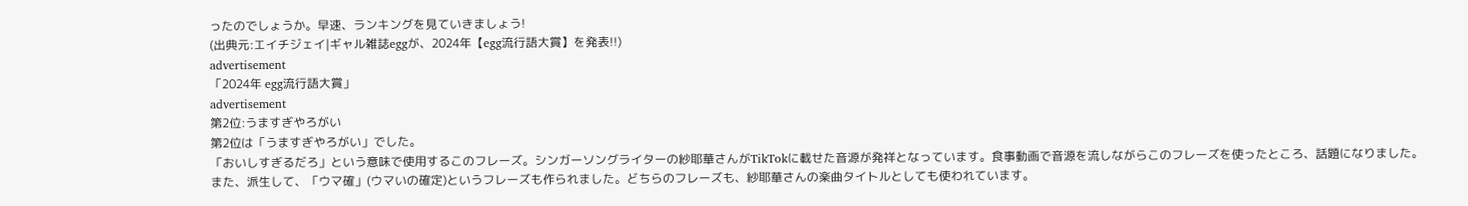ったのでしょうか。早速、ランキングを見ていきましょう!
(出典元:エイチジェイ|ギャル雑誌eggが、2024年【egg流行語大賞】を発表!!)
advertisement
「2024年 egg流行語大賞」
advertisement
第2位:うますぎやろがい
第2位は「うますぎやろがい」でした。
「おいしすぎるだろ」という意味で使用するこのフレーズ。シンガーソングライターの紗耶華さんがTikTokに載せた音源が発祥となっています。食事動画で音源を流しながらこのフレーズを使ったところ、話題になりました。
また、派生して、「ウマ確」(ウマいの確定)というフレーズも作られました。どちらのフレーズも、紗耶華さんの楽曲タイトルとしても使われています。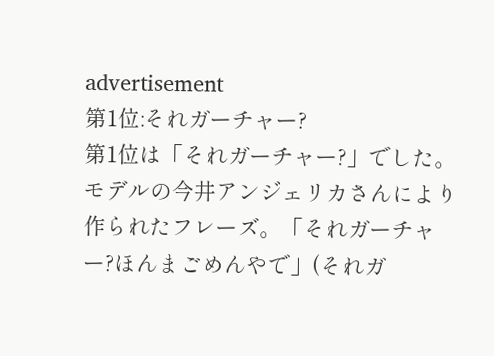advertisement
第1位:それガーチャー?
第1位は「それガーチャー?」でした。
モデルの今井アンジェリカさんにより作られたフレーズ。「それガーチャー?ほんまごめんやで」(それガ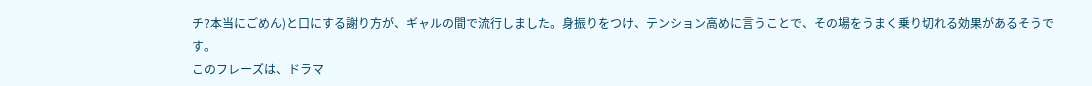チ?本当にごめん)と口にする謝り方が、ギャルの間で流行しました。身振りをつけ、テンション高めに言うことで、その場をうまく乗り切れる効果があるそうです。
このフレーズは、ドラマ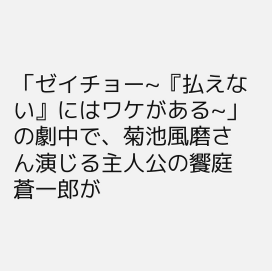「ゼイチョー~『払えない』にはワケがある~」の劇中で、菊池風磨さん演じる主人公の饗庭蒼一郎が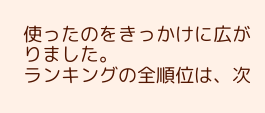使ったのをきっかけに広がりました。
ランキングの全順位は、次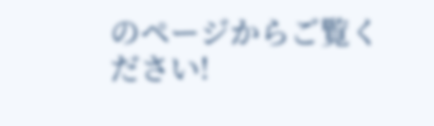のページからご覧ください!